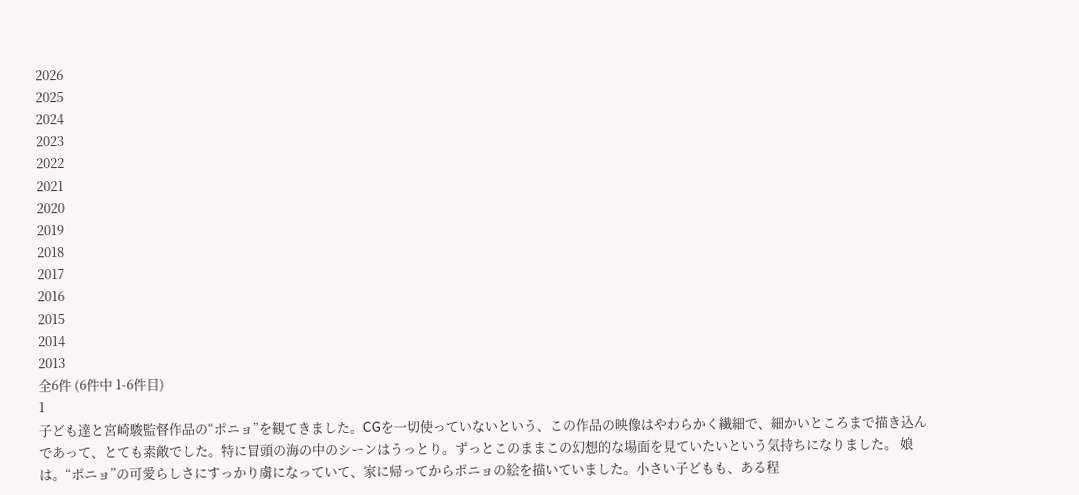2026
2025
2024
2023
2022
2021
2020
2019
2018
2017
2016
2015
2014
2013
全6件 (6件中 1-6件目)
1
子ども達と宮崎駿監督作品の“ポニョ”を観てきました。CGを一切使っていないという、この作品の映像はやわらかく繊細で、細かいところまで描き込んであって、とても素敵でした。特に冒頭の海の中のシーンはうっとり。ずっとこのままこの幻想的な場面を見ていたいという気持ちになりました。 娘は。“ポニョ”の可愛らしさにすっかり虜になっていて、家に帰ってからポニョの絵を描いていました。小さい子どもも、ある程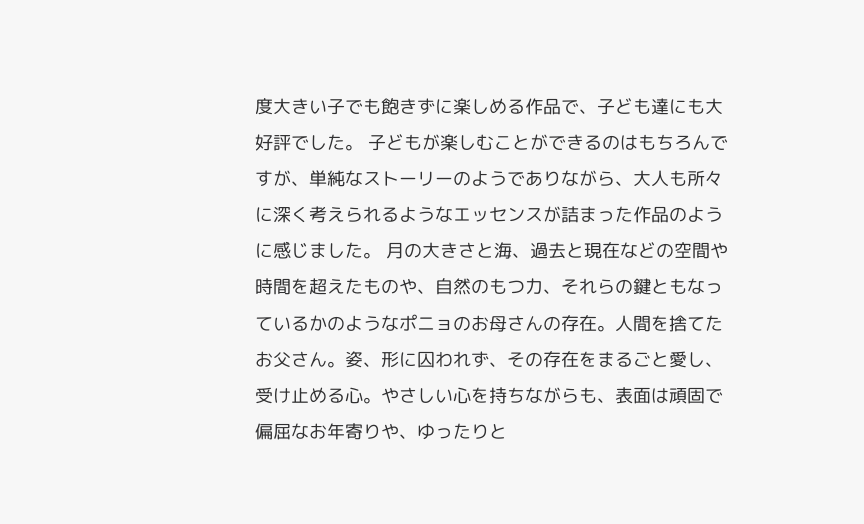度大きい子でも飽きずに楽しめる作品で、子ども達にも大好評でした。 子どもが楽しむことができるのはもちろんですが、単純なストーリーのようでありながら、大人も所々に深く考えられるようなエッセンスが詰まった作品のように感じました。 月の大きさと海、過去と現在などの空間や時間を超えたものや、自然のもつ力、それらの鍵ともなっているかのようなポニョのお母さんの存在。人間を捨てたお父さん。姿、形に囚われず、その存在をまるごと愛し、受け止める心。やさしい心を持ちながらも、表面は頑固で偏屈なお年寄りや、ゆったりと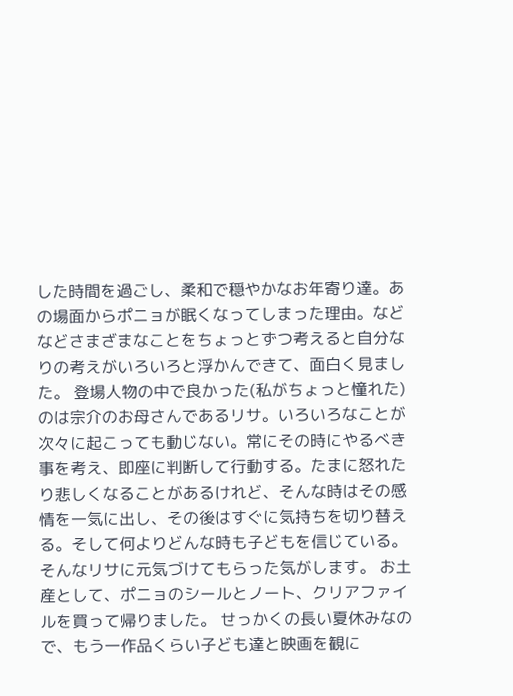した時間を過ごし、柔和で穏やかなお年寄り達。あの場面からポニョが眠くなってしまった理由。などなどさまざまなことをちょっとずつ考えると自分なりの考えがいろいろと浮かんできて、面白く見ました。 登場人物の中で良かった(私がちょっと憧れた)のは宗介のお母さんであるリサ。いろいろなことが次々に起こっても動じない。常にその時にやるべき事を考え、即座に判断して行動する。たまに怒れたり悲しくなることがあるけれど、そんな時はその感情を一気に出し、その後はすぐに気持ちを切り替える。そして何よりどんな時も子どもを信じている。そんなリサに元気づけてもらった気がします。 お土産として、ポニョのシールとノート、クリアファイルを買って帰りました。 せっかくの長い夏休みなので、もう一作品くらい子ども達と映画を観に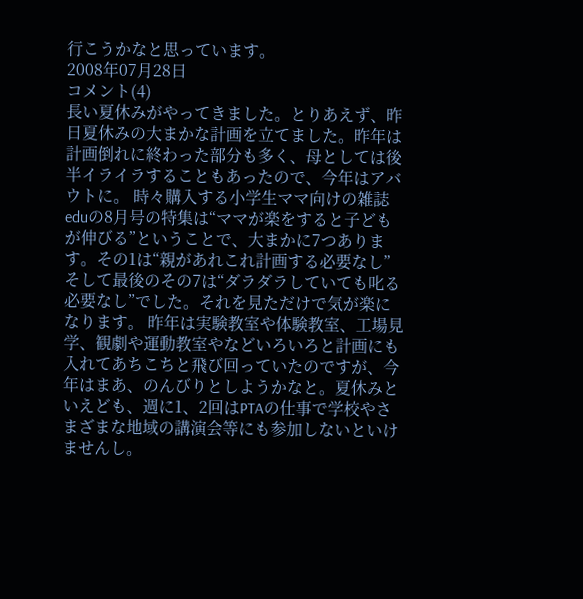行こうかなと思っています。
2008年07月28日
コメント(4)
長い夏休みがやってきました。とりあえず、昨日夏休みの大まかな計画を立てました。昨年は計画倒れに終わった部分も多く、母としては後半イライラすることもあったので、今年はアバウトに。 時々購入する小学生ママ向けの雑誌eduの8月号の特集は“ママが楽をすると子どもが伸びる”ということで、大まかに7つあります。その1は“親があれこれ計画する必要なし”そして最後のその7は“ダラダラしていても叱る必要なし”でした。それを見ただけで気が楽になります。 昨年は実験教室や体験教室、工場見学、観劇や運動教室やなどいろいろと計画にも入れてあちこちと飛び回っていたのですが、今年はまあ、のんびりとしようかなと。夏休みといえども、週に1、2回はPTAの仕事で学校やさまざまな地域の講演会等にも参加しないといけませんし。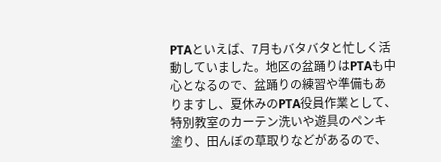PTAといえば、7月もバタバタと忙しく活動していました。地区の盆踊りはPTAも中心となるので、盆踊りの練習や準備もありますし、夏休みのPTA役員作業として、特別教室のカーテン洗いや遊具のペンキ塗り、田んぼの草取りなどがあるので、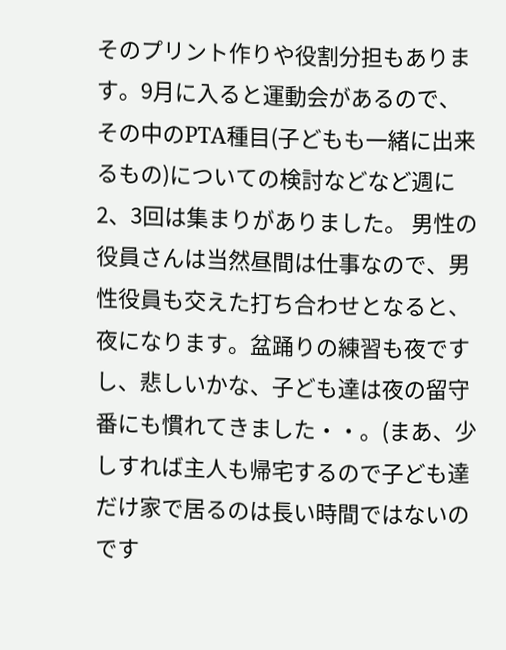そのプリント作りや役割分担もあります。9月に入ると運動会があるので、その中のPTA種目(子どもも一緒に出来るもの)についての検討などなど週に2、3回は集まりがありました。 男性の役員さんは当然昼間は仕事なので、男性役員も交えた打ち合わせとなると、夜になります。盆踊りの練習も夜ですし、悲しいかな、子ども達は夜の留守番にも慣れてきました・・。(まあ、少しすれば主人も帰宅するので子ども達だけ家で居るのは長い時間ではないのです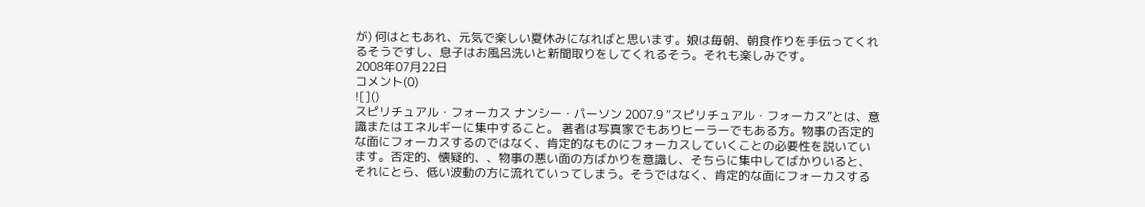が) 何はともあれ、元気で楽しい夏休みになればと思います。娘は毎朝、朝食作りを手伝ってくれるそうですし、息子はお風呂洗いと新聞取りをしてくれるそう。それも楽しみです。
2008年07月22日
コメント(0)
![]()
スピリチュアル・フォーカス ナンシー・パーソン 2007.9 “スピリチュアル・フォーカス”とは、意識またはエネルギーに集中すること。 著者は写真家でもありヒーラーでもある方。物事の否定的な面にフォーカスするのではなく、肯定的なものにフォーカスしていくことの必要性を説いています。否定的、懐疑的、、物事の悪い面の方ばかりを意識し、そちらに集中してばかりいると、それにとら、低い波動の方に流れていってしまう。そうではなく、肯定的な面にフォーカスする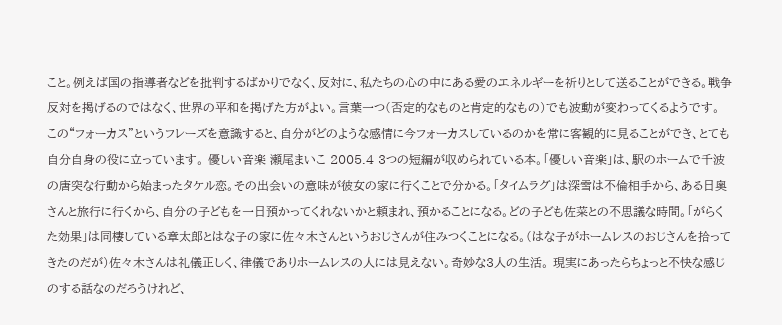こと。例えば国の指導者などを批判するばかりでなく、反対に、私たちの心の中にある愛のエネルギーを祈りとして送ることができる。戦争反対を掲げるのではなく、世界の平和を掲げた方がよい。言葉一つ(否定的なものと肯定的なもの)でも波動が変わってくるようです。 この“フォーカス”というフレーズを意識すると、自分がどのような感情に今フォーカスしているのかを常に客観的に見ることができ、とても自分自身の役に立っています。 優しい音楽 瀬尾まいこ 2005.4 3つの短編が収められている本。「優しい音楽」は、駅のホームで千波の唐突な行動から始まったタケル恋。その出会いの意味が彼女の家に行くことで分かる。「タイムラグ」は深雪は不倫相手から、ある日奥さんと旅行に行くから、自分の子どもを一日預かってくれないかと頼まれ、預かることになる。どの子ども佐菜との不思議な時間。「がらくた効果」は同棲している章太郎とはな子の家に佐々木さんというおじさんが住みつくことになる。(はな子がホームレスのおじさんを拾ってきたのだが)佐々木さんは礼儀正しく、律儀でありホームレスの人には見えない。奇妙な3人の生活。 現実にあったらちょっと不快な感じのする話なのだろうけれど、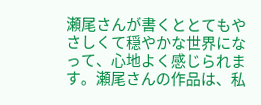瀬尾さんが書くととてもやさしくて穏やかな世界になって、心地よく感じられます。瀬尾さんの作品は、私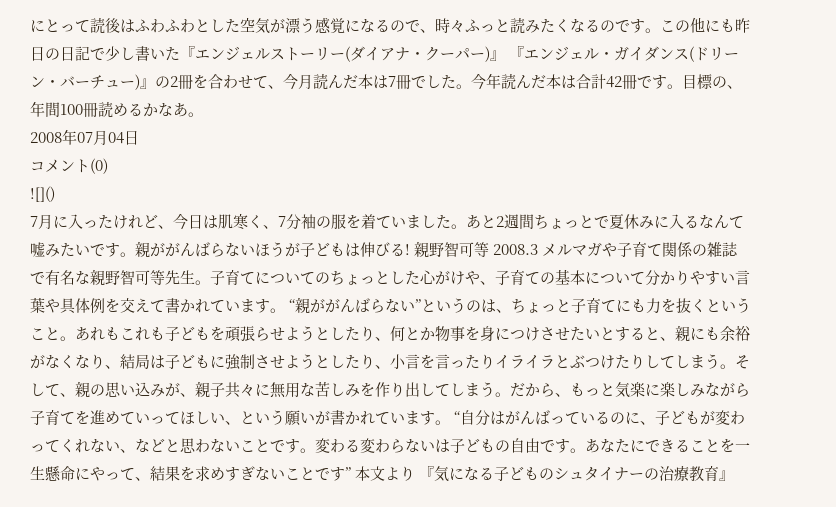にとって読後はふわふわとした空気が漂う感覚になるので、時々ふっと読みたくなるのです。この他にも昨日の日記で少し書いた『エンジェルストーリー(ダイアナ・クーパー)』 『エンジェル・ガイダンス(ドリーン・バーチュー)』の2冊を合わせて、今月読んだ本は7冊でした。今年読んだ本は合計42冊です。目標の、年間100冊読めるかなあ。
2008年07月04日
コメント(0)
![]()
7月に入ったけれど、今日は肌寒く、7分袖の服を着ていました。あと2週間ちょっとで夏休みに入るなんて嘘みたいです。親ががんばらないほうが子どもは伸びる! 親野智可等 2008.3 メルマガや子育て関係の雑誌で有名な親野智可等先生。子育てについてのちょっとした心がけや、子育ての基本について分かりやすい言葉や具体例を交えて書かれています。 “親ががんばらない”というのは、ちょっと子育てにも力を抜くということ。あれもこれも子どもを頑張らせようとしたり、何とか物事を身につけさせたいとすると、親にも余裕がなくなり、結局は子どもに強制させようとしたり、小言を言ったりイライラとぶつけたりしてしまう。そして、親の思い込みが、親子共々に無用な苦しみを作り出してしまう。だから、もっと気楽に楽しみながら子育てを進めていってほしい、という願いが書かれています。 “自分はがんばっているのに、子どもが変わってくれない、などと思わないことです。変わる変わらないは子どもの自由です。あなたにできることを一生懸命にやって、結果を求めすぎないことです” 本文より 『気になる子どものシュタイナーの治療教育』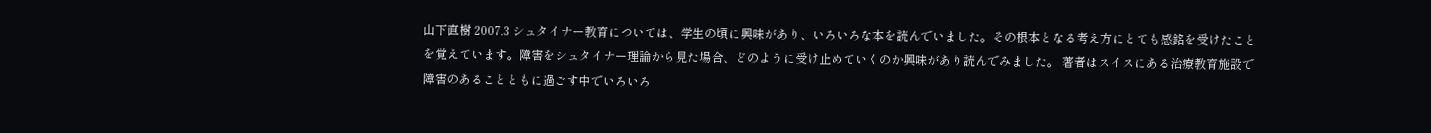山下直樹 2007.3 シュタイナー教育については、学生の頃に興味があり、いろいろな本を読んでいました。その根本となる考え方にとても感銘を受けたことを覚えています。障害をシュタイナー理論から見た場合、どのように受け止めていくのか興味があり読んでみました。 著者はスイスにある治療教育施設で障害のあることともに過ごす中でいろいろ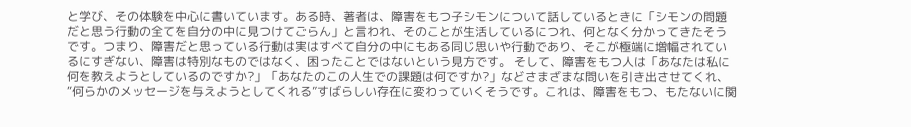と学び、その体験を中心に書いています。ある時、著者は、障害をもつ子シモンについて話しているときに「シモンの問題だと思う行動の全てを自分の中に見つけてごらん」と言われ、そのことが生活しているにつれ、何となく分かってきたそうです。つまり、障害だと思っている行動は実はすべて自分の中にもある同じ思いや行動であり、そこが極端に増幅されているにすぎない、障害は特別なものではなく、困ったことではないという見方です。 そして、障害をもつ人は「あなたは私に何を教えようとしているのですか?」「あなたのこの人生での課題は何ですか?」などさまざまな問いを引き出させてくれ、“何らかのメッセージを与えようとしてくれる”すばらしい存在に変わっていくそうです。これは、障害をもつ、もたないに関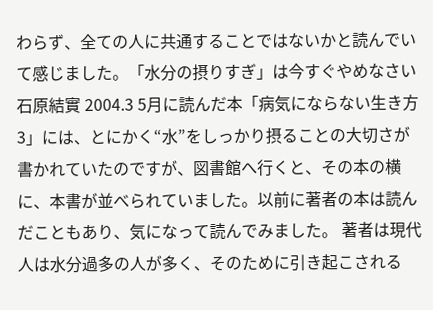わらず、全ての人に共通することではないかと読んでいて感じました。「水分の摂りすぎ」は今すぐやめなさい 石原結實 2004.3 5月に読んだ本「病気にならない生き方3」には、とにかく“水”をしっかり摂ることの大切さが書かれていたのですが、図書館へ行くと、その本の横に、本書が並べられていました。以前に著者の本は読んだこともあり、気になって読んでみました。 著者は現代人は水分過多の人が多く、そのために引き起こされる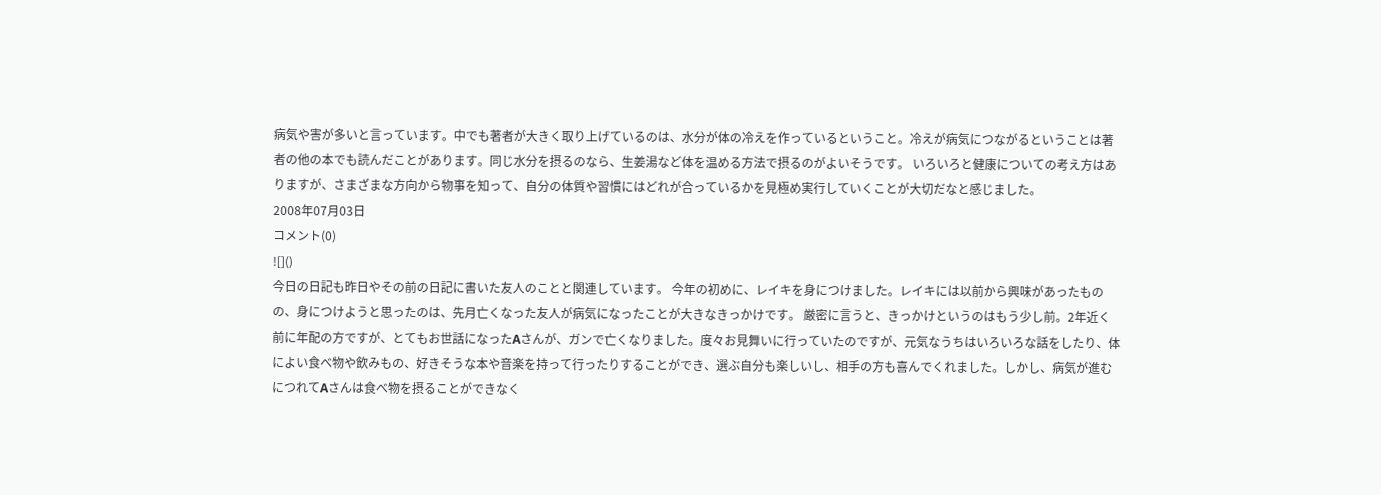病気や害が多いと言っています。中でも著者が大きく取り上げているのは、水分が体の冷えを作っているということ。冷えが病気につながるということは著者の他の本でも読んだことがあります。同じ水分を摂るのなら、生姜湯など体を温める方法で摂るのがよいそうです。 いろいろと健康についての考え方はありますが、さまざまな方向から物事を知って、自分の体質や習慣にはどれが合っているかを見極め実行していくことが大切だなと感じました。
2008年07月03日
コメント(0)
![]()
今日の日記も昨日やその前の日記に書いた友人のことと関連しています。 今年の初めに、レイキを身につけました。レイキには以前から興味があったものの、身につけようと思ったのは、先月亡くなった友人が病気になったことが大きなきっかけです。 厳密に言うと、きっかけというのはもう少し前。2年近く前に年配の方ですが、とてもお世話になったAさんが、ガンで亡くなりました。度々お見舞いに行っていたのですが、元気なうちはいろいろな話をしたり、体によい食べ物や飲みもの、好きそうな本や音楽を持って行ったりすることができ、選ぶ自分も楽しいし、相手の方も喜んでくれました。しかし、病気が進むにつれてAさんは食べ物を摂ることができなく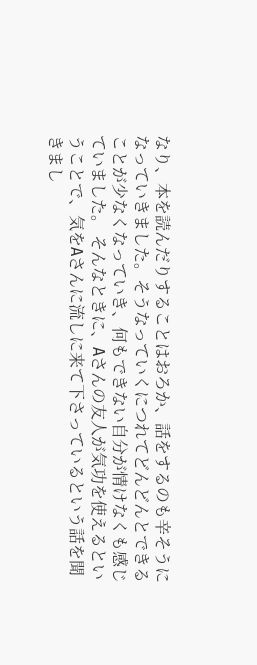なり、本を読んだりすることはおろか、話をするのも辛そうになっていきました。そうなっていくにつれてどんどんとできることが少なくなっていき、何もできない自分が情けなくも感じていました。 そんなときに、Aさんの友人が気功を使えるということで、気をAさんに流しに来て下さっているという話を聞きまし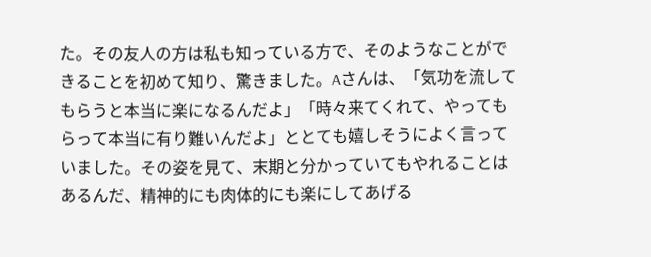た。その友人の方は私も知っている方で、そのようなことができることを初めて知り、驚きました。Aさんは、「気功を流してもらうと本当に楽になるんだよ」「時々来てくれて、やってもらって本当に有り難いんだよ」ととても嬉しそうによく言っていました。その姿を見て、末期と分かっていてもやれることはあるんだ、精神的にも肉体的にも楽にしてあげる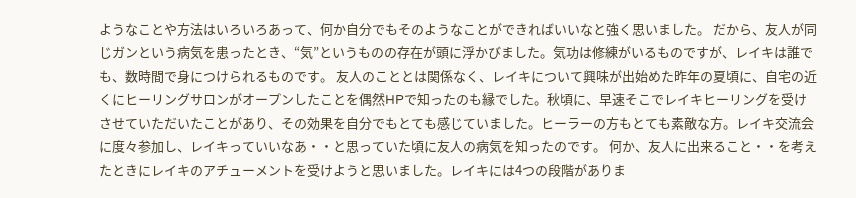ようなことや方法はいろいろあって、何か自分でもそのようなことができればいいなと強く思いました。 だから、友人が同じガンという病気を患ったとき、“気”というものの存在が頭に浮かびました。気功は修練がいるものですが、レイキは誰でも、数時間で身につけられるものです。 友人のこととは関係なく、レイキについて興味が出始めた昨年の夏頃に、自宅の近くにヒーリングサロンがオープンしたことを偶然HPで知ったのも縁でした。秋頃に、早速そこでレイキヒーリングを受けさせていただいたことがあり、その効果を自分でもとても感じていました。ヒーラーの方もとても素敵な方。レイキ交流会に度々参加し、レイキっていいなあ・・と思っていた頃に友人の病気を知ったのです。 何か、友人に出来ること・・を考えたときにレイキのアチューメントを受けようと思いました。レイキには4つの段階がありま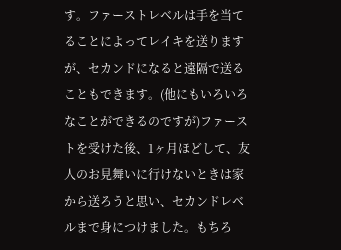す。ファーストレベルは手を当てることによってレイキを送りますが、セカンドになると遠隔で送ることもできます。(他にもいろいろなことができるのですが)ファーストを受けた後、1ヶ月ほどして、友人のお見舞いに行けないときは家から送ろうと思い、セカンドレベルまで身につけました。もちろ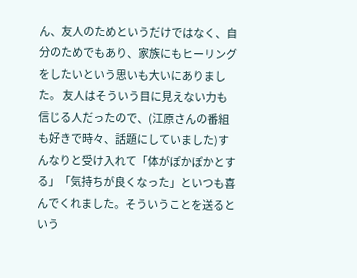ん、友人のためというだけではなく、自分のためでもあり、家族にもヒーリングをしたいという思いも大いにありました。 友人はそういう目に見えない力も信じる人だったので、(江原さんの番組も好きで時々、話題にしていました)すんなりと受け入れて「体がぽかぽかとする」「気持ちが良くなった」といつも喜んでくれました。そういうことを送るという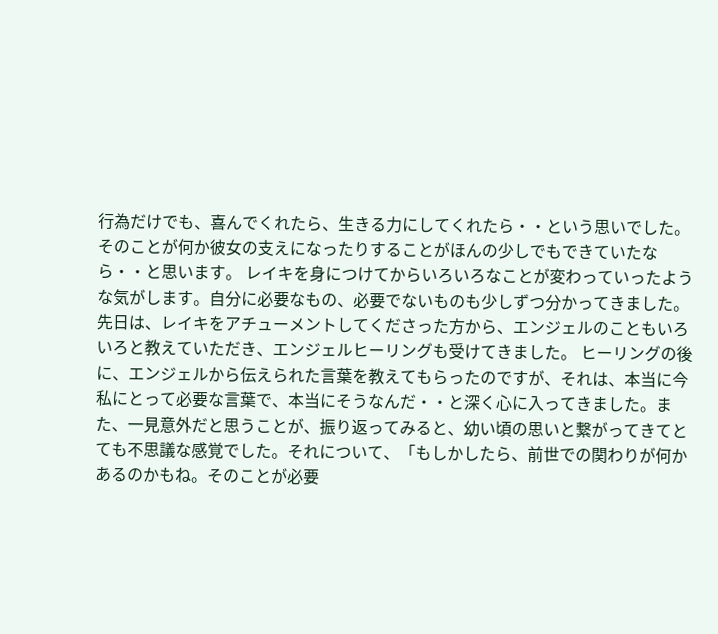行為だけでも、喜んでくれたら、生きる力にしてくれたら・・という思いでした。そのことが何か彼女の支えになったりすることがほんの少しでもできていたなら・・と思います。 レイキを身につけてからいろいろなことが変わっていったような気がします。自分に必要なもの、必要でないものも少しずつ分かってきました。 先日は、レイキをアチューメントしてくださった方から、エンジェルのこともいろいろと教えていただき、エンジェルヒーリングも受けてきました。 ヒーリングの後に、エンジェルから伝えられた言葉を教えてもらったのですが、それは、本当に今私にとって必要な言葉で、本当にそうなんだ・・と深く心に入ってきました。また、一見意外だと思うことが、振り返ってみると、幼い頃の思いと繋がってきてとても不思議な感覚でした。それについて、「もしかしたら、前世での関わりが何かあるのかもね。そのことが必要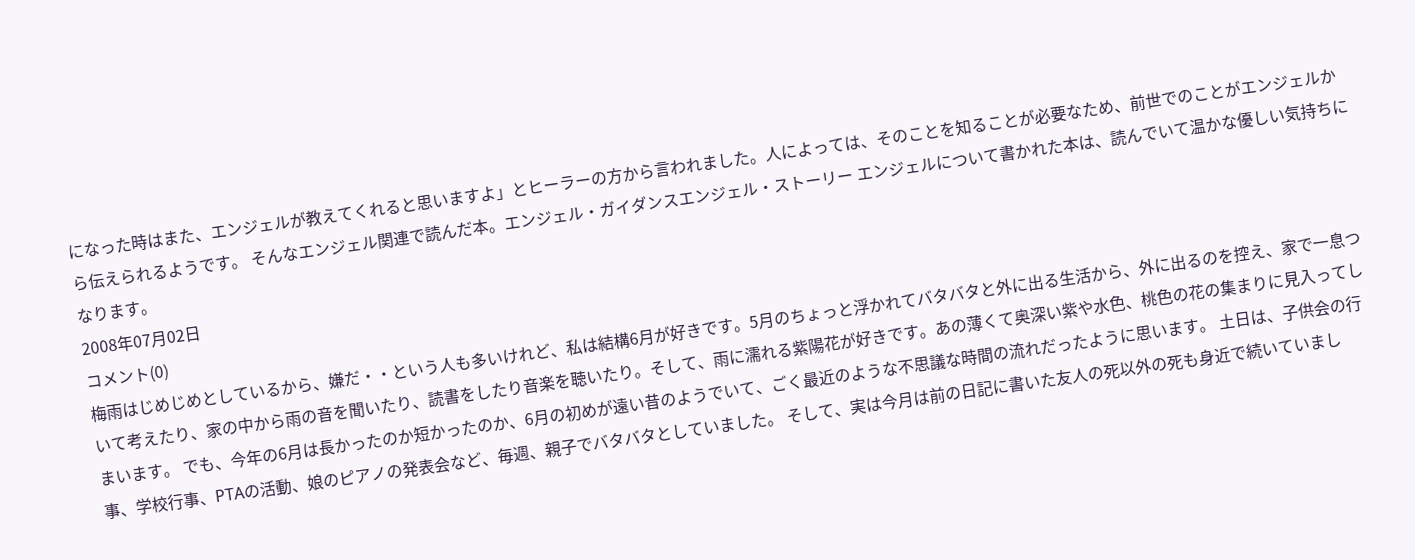になった時はまた、エンジェルが教えてくれると思いますよ」とヒーラーの方から言われました。人によっては、そのことを知ることが必要なため、前世でのことがエンジェルから伝えられるようです。 そんなエンジェル関連で読んだ本。エンジェル・ガイダンスエンジェル・ストーリー エンジェルについて書かれた本は、読んでいて温かな優しい気持ちになります。
2008年07月02日
コメント(0)
梅雨はじめじめとしているから、嫌だ・・という人も多いけれど、私は結構6月が好きです。5月のちょっと浮かれてバタバタと外に出る生活から、外に出るのを控え、家で一息ついて考えたり、家の中から雨の音を聞いたり、読書をしたり音楽を聴いたり。そして、雨に濡れる紫陽花が好きです。あの薄くて奥深い紫や水色、桃色の花の集まりに見入ってしまいます。 でも、今年の6月は長かったのか短かったのか、6月の初めが遠い昔のようでいて、ごく最近のような不思議な時間の流れだったように思います。 土日は、子供会の行事、学校行事、PTAの活動、娘のピアノの発表会など、毎週、親子でバタバタとしていました。 そして、実は今月は前の日記に書いた友人の死以外の死も身近で続いていまし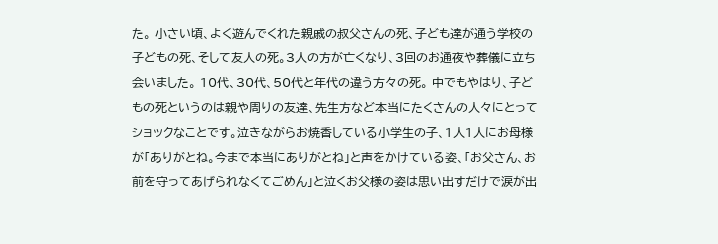た。 小さい頃、よく遊んでくれた親戚の叔父さんの死、子ども達が通う学校の子どもの死、そして友人の死。3人の方が亡くなり、3回のお通夜や葬儀に立ち会いました。 10代、30代、50代と年代の違う方々の死。 中でもやはり、子どもの死というのは親や周りの友達、先生方など本当にたくさんの人々にとってショックなことです。泣きながらお焼香している小学生の子、1人1人にお母様が「ありがとね。今まで本当にありがとね」と声をかけている姿、「お父さん、お前を守ってあげられなくてごめん」と泣くお父様の姿は思い出すだけで涙が出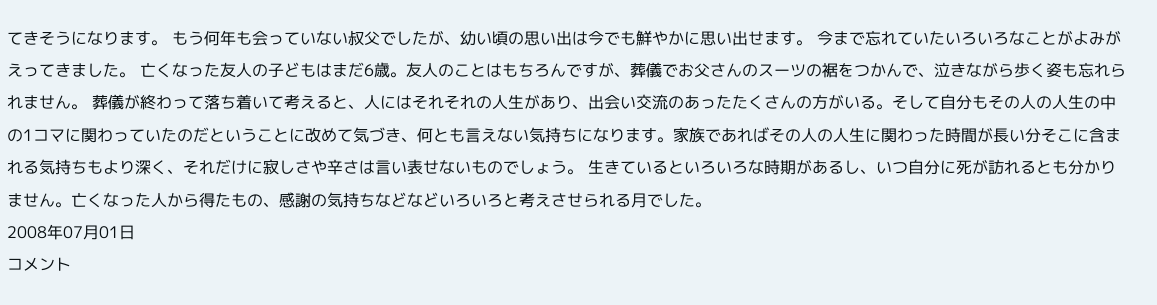てきそうになります。 もう何年も会っていない叔父でしたが、幼い頃の思い出は今でも鮮やかに思い出せます。 今まで忘れていたいろいろなことがよみがえってきました。 亡くなった友人の子どもはまだ6歳。友人のことはもちろんですが、葬儀でお父さんのスーツの裾をつかんで、泣きながら歩く姿も忘れられません。 葬儀が終わって落ち着いて考えると、人にはそれそれの人生があり、出会い交流のあったたくさんの方がいる。そして自分もその人の人生の中の1コマに関わっていたのだということに改めて気づき、何とも言えない気持ちになります。家族であればその人の人生に関わった時間が長い分そこに含まれる気持ちもより深く、それだけに寂しさや辛さは言い表せないものでしょう。 生きているといろいろな時期があるし、いつ自分に死が訪れるとも分かりません。亡くなった人から得たもの、感謝の気持ちなどなどいろいろと考えさせられる月でした。
2008年07月01日
コメント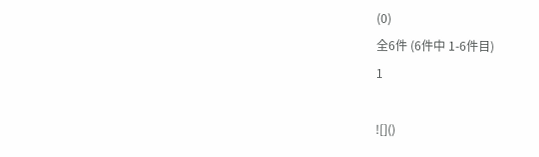(0)
全6件 (6件中 1-6件目)
1

![]()